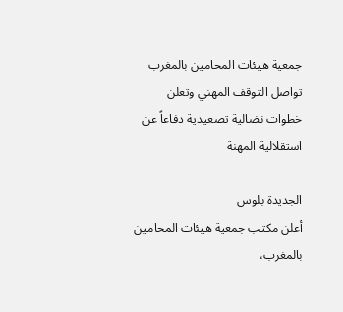جمعية هيئات المحامين بالمغرب تواصل التوقف المهني وتعلن خطوات نضالية تصعيدية دفاعاً عن استقلالية المهنة

الجديدة بلوس
أعلن مكتب جمعية هيئات المحامين بالمغرب،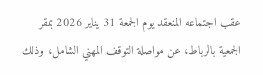عقب اجتماعه المنعقد يوم الجمعة 31 يناير 2026 بمقر الجمعية بالرباط، عن مواصلة التوقف المهني الشامل، وذلك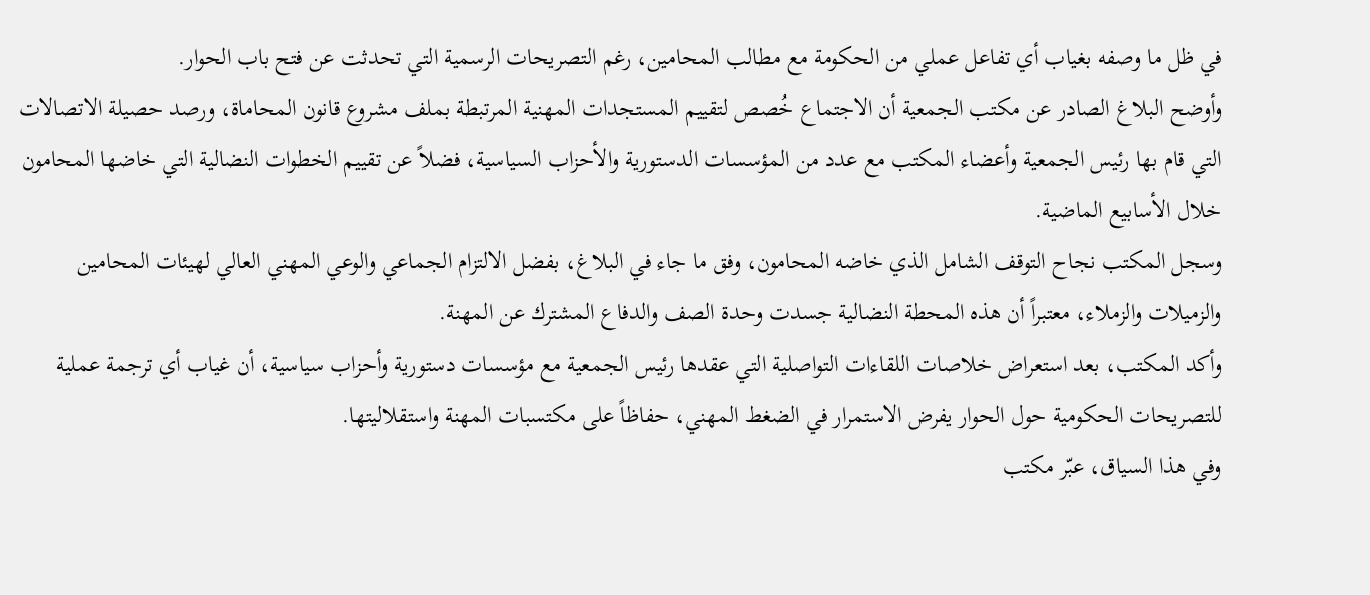في ظل ما وصفه بغياب أي تفاعل عملي من الحكومة مع مطالب المحامين، رغم التصريحات الرسمية التي تحدثت عن فتح باب الحوار.
وأوضح البلاغ الصادر عن مكتب الجمعية أن الاجتماع خُصص لتقييم المستجدات المهنية المرتبطة بملف مشروع قانون المحاماة، ورصد حصيلة الاتصالات التي قام بها رئيس الجمعية وأعضاء المكتب مع عدد من المؤسسات الدستورية والأحزاب السياسية، فضلاً عن تقييم الخطوات النضالية التي خاضها المحامون خلال الأسابيع الماضية.
وسجل المكتب نجاح التوقف الشامل الذي خاضه المحامون، وفق ما جاء في البلاغ، بفضل الالتزام الجماعي والوعي المهني العالي لهيئات المحامين والزميلات والزملاء، معتبراً أن هذه المحطة النضالية جسدت وحدة الصف والدفاع المشترك عن المهنة.
وأكد المكتب، بعد استعراض خلاصات اللقاءات التواصلية التي عقدها رئيس الجمعية مع مؤسسات دستورية وأحزاب سياسية، أن غياب أي ترجمة عملية للتصريحات الحكومية حول الحوار يفرض الاستمرار في الضغط المهني، حفاظاً على مكتسبات المهنة واستقلاليتها.
وفي هذا السياق، عبّر مكتب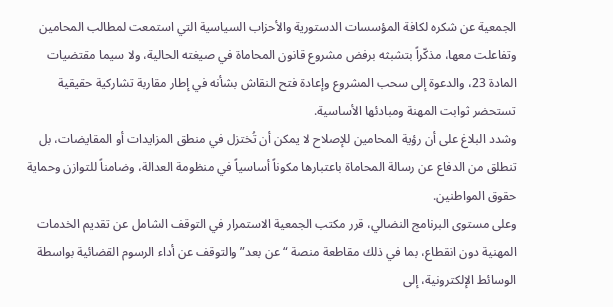الجمعية عن شكره لكافة المؤسسات الدستورية والأحزاب السياسية التي استمعت لمطالب المحامين وتفاعلت معها، مذكّراً بتشبثه برفض مشروع قانون المحاماة في صيغته الحالية، ولا سيما مقتضيات المادة 23، والدعوة إلى سحب المشروع وإعادة فتح النقاش بشأنه في إطار مقاربة تشاركية حقيقية تستحضر ثوابت المهنة ومبادئها الأساسية.
وشدد البلاغ على أن رؤية المحامين للإصلاح لا يمكن أن تُختزل في منطق المزايدات أو المقايضات، بل تنطلق من الدفاع عن رسالة المحاماة باعتبارها مكوناً أساسياً في منظومة العدالة، وضامناً للتوازن وحماية حقوق المواطنين.
وعلى مستوى البرنامج النضالي، قرر مكتب الجمعية الاستمرار في التوقف الشامل عن تقديم الخدمات المهنية دون انقطاع، بما في ذلك مقاطعة منصة “عن بعد” والتوقف عن أداء الرسوم القضائية بواسطة الوسائط الإلكترونية، إلى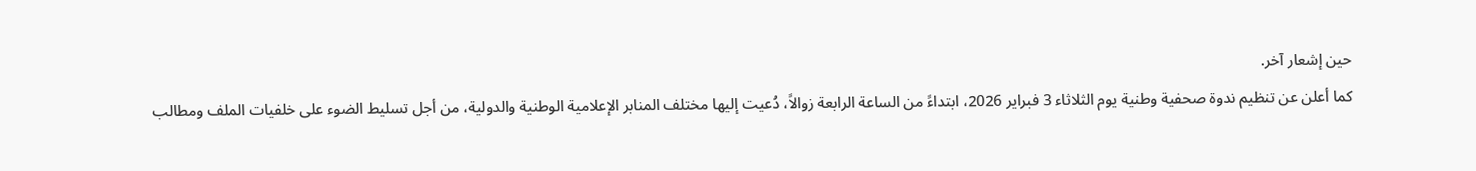حين إشعار آخر.
كما أعلن عن تنظيم ندوة صحفية وطنية يوم الثلاثاء 3 فبراير 2026، ابتداءً من الساعة الرابعة زوالاً، دُعيت إليها مختلف المنابر الإعلامية الوطنية والدولية، من أجل تسليط الضوء على خلفيات الملف ومطالب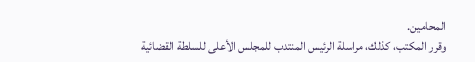المحامين.
وقرر المكتب، كذلك، مراسلة الرئيس المنتدب للمجلس الأعلى للسلطة القضائية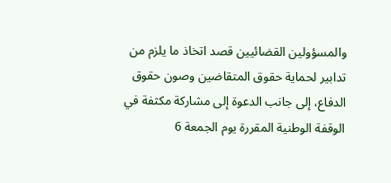والمسؤولين القضائيين قصد اتخاذ ما يلزم من تدابير لحماية حقوق المتقاضين وصون حقوق الدفاع، إلى جانب الدعوة إلى مشاركة مكثفة في الوقفة الوطنية المقررة يوم الجمعة 6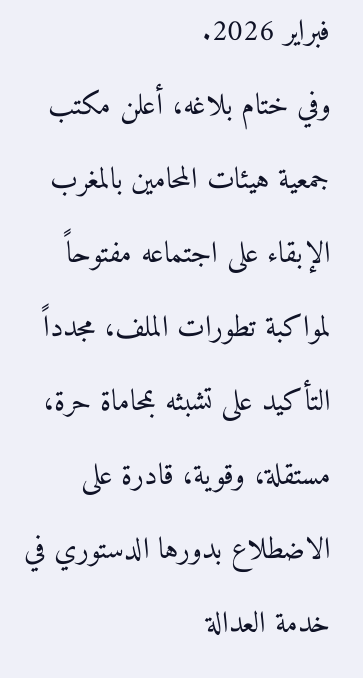فبراير 2026.
وفي ختام بلاغه، أعلن مكتب جمعية هيئات المحامين بالمغرب الإبقاء على اجتماعه مفتوحاً لمواكبة تطورات الملف، مجدداً التأكيد على تشبثه بمحاماة حرة، مستقلة، وقوية، قادرة على الاضطلاع بدورها الدستوري في خدمة العدالة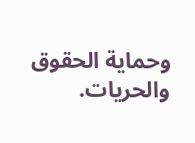وحماية الحقوق والحريات.